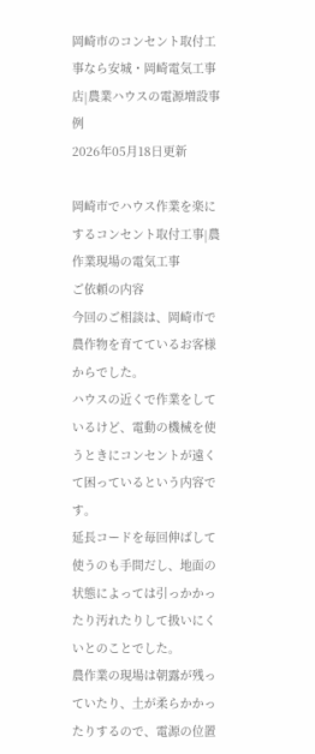岡崎市のコンセント取付工事なら安城・岡崎電気工事店|農業ハウスの電源増設事例
2026年05月18日更新

岡崎市でハウス作業を楽にするコンセント取付工事|農作業現場の電気工事
ご依頼の内容
今回のご相談は、岡崎市で農作物を育てているお客様からでした。
ハウスの近くで作業をしているけど、電動の機械を使うときにコンセントが遠くて困っているという内容です。
延長コードを毎回伸ばして使うのも手間だし、地面の状態によっては引っかかったり汚れたりして扱いにくいとのことでした。
農作業の現場は朝露が残っていたり、土が柔らかかったりするので、電源の位置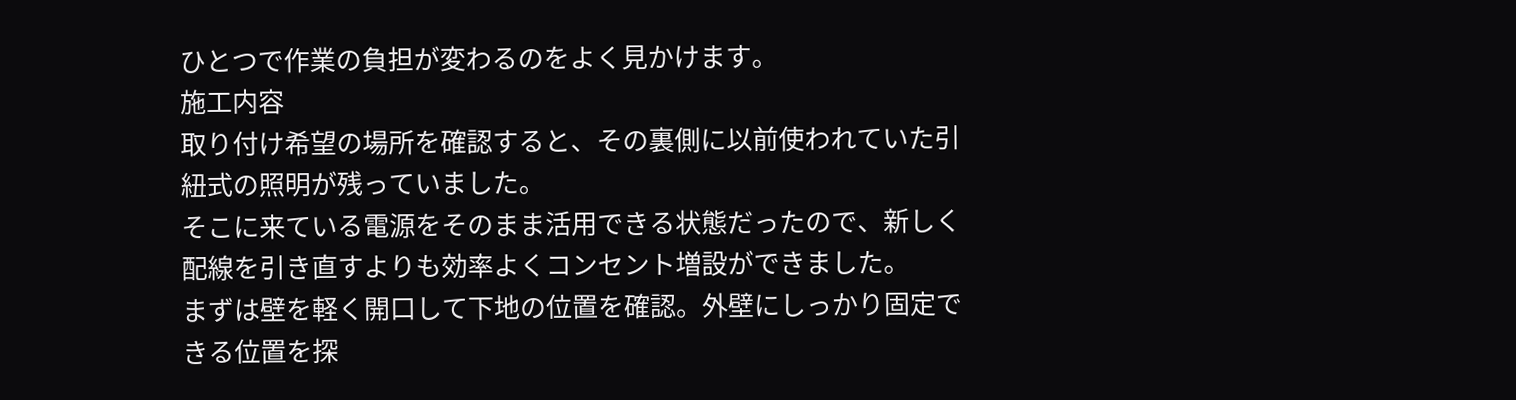ひとつで作業の負担が変わるのをよく見かけます。
施工内容
取り付け希望の場所を確認すると、その裏側に以前使われていた引紐式の照明が残っていました。
そこに来ている電源をそのまま活用できる状態だったので、新しく配線を引き直すよりも効率よくコンセント増設ができました。
まずは壁を軽く開口して下地の位置を確認。外壁にしっかり固定できる位置を探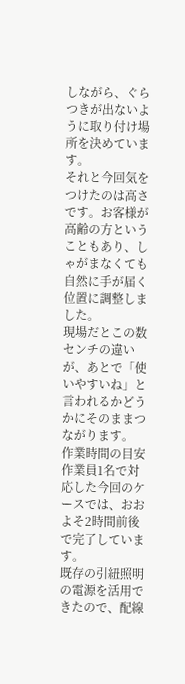しながら、ぐらつきが出ないように取り付け場所を決めています。
それと今回気をつけたのは高さです。お客様が高齢の方ということもあり、しゃがまなくても自然に手が届く位置に調整しました。
現場だとこの数センチの違いが、あとで「使いやすいね」と言われるかどうかにそのままつながります。
作業時間の目安
作業員1名で対応した今回のケースでは、おおよそ2時間前後で完了しています。
既存の引紐照明の電源を活用できたので、配線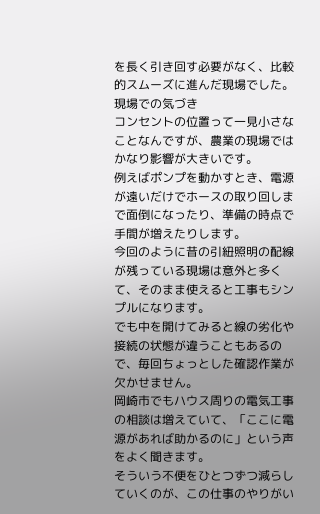を長く引き回す必要がなく、比較的スムーズに進んだ現場でした。
現場での気づき
コンセントの位置って一見小さなことなんですが、農業の現場ではかなり影響が大きいです。
例えばポンプを動かすとき、電源が遠いだけでホースの取り回しまで面倒になったり、準備の時点で手間が増えたりします。
今回のように昔の引紐照明の配線が残っている現場は意外と多くて、そのまま使えると工事もシンプルになります。
でも中を開けてみると線の劣化や接続の状態が違うこともあるので、毎回ちょっとした確認作業が欠かせません。
岡崎市でもハウス周りの電気工事の相談は増えていて、「ここに電源があれば助かるのに」という声をよく聞きます。
そういう不便をひとつずつ減らしていくのが、この仕事のやりがい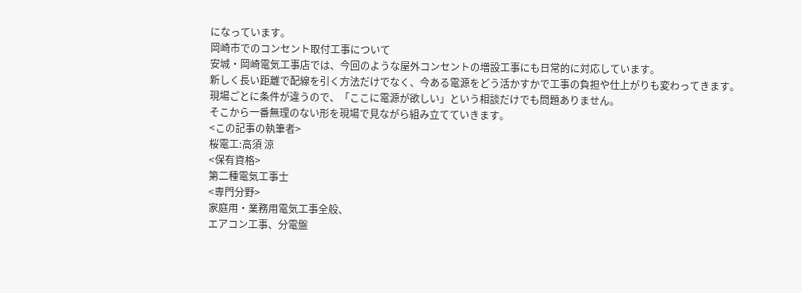になっています。
岡崎市でのコンセント取付工事について
安城・岡崎電気工事店では、今回のような屋外コンセントの増設工事にも日常的に対応しています。
新しく長い距離で配線を引く方法だけでなく、今ある電源をどう活かすかで工事の負担や仕上がりも変わってきます。
現場ごとに条件が違うので、「ここに電源が欲しい」という相談だけでも問題ありません。
そこから一番無理のない形を現場で見ながら組み立てていきます。
<この記事の執筆者>
桜電工:高須 涼
<保有資格>
第二種電気工事士
<専門分野>
家庭用・業務用電気工事全般、
エアコン工事、分電盤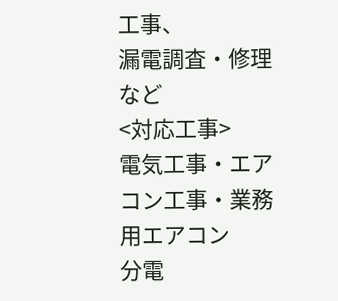工事、
漏電調査・修理など
<対応工事>
電気工事・エアコン工事・業務用エアコン
分電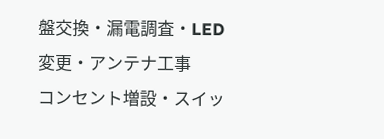盤交換・漏電調査・LED変更・アンテナ工事
コンセント増設・スイッ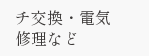チ交換・電気修理など